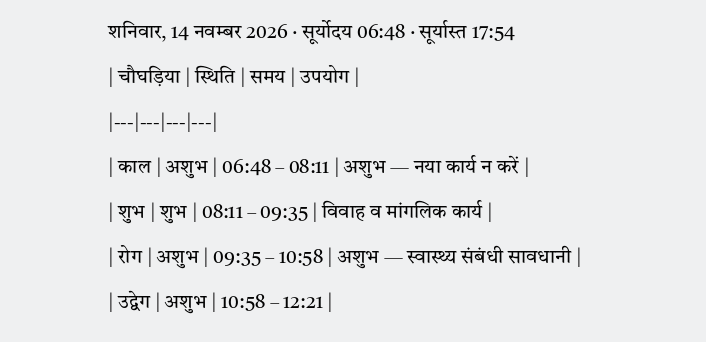शनिवार, 14 नवम्बर 2026 · सूर्योदय 06:48 · सूर्यास्त 17:54
| चौघड़िया | स्थिति | समय | उपयोग |
|---|---|---|---|
| काल | अशुभ | 06:48 – 08:11 | अशुभ — नया कार्य न करें |
| शुभ | शुभ | 08:11 – 09:35 | विवाह व मांगलिक कार्य |
| रोग | अशुभ | 09:35 – 10:58 | अशुभ — स्वास्थ्य संबंधी सावधानी |
| उद्वेग | अशुभ | 10:58 – 12:21 |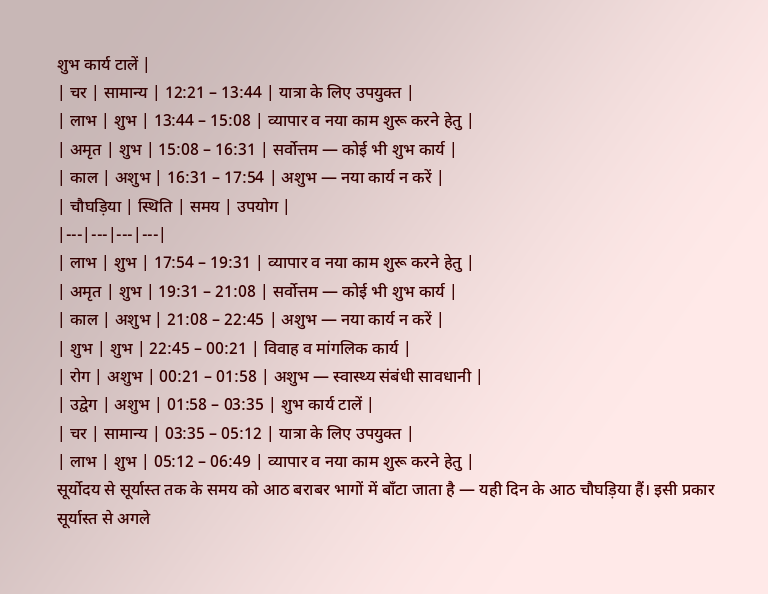शुभ कार्य टालें |
| चर | सामान्य | 12:21 – 13:44 | यात्रा के लिए उपयुक्त |
| लाभ | शुभ | 13:44 – 15:08 | व्यापार व नया काम शुरू करने हेतु |
| अमृत | शुभ | 15:08 – 16:31 | सर्वोत्तम — कोई भी शुभ कार्य |
| काल | अशुभ | 16:31 – 17:54 | अशुभ — नया कार्य न करें |
| चौघड़िया | स्थिति | समय | उपयोग |
|---|---|---|---|
| लाभ | शुभ | 17:54 – 19:31 | व्यापार व नया काम शुरू करने हेतु |
| अमृत | शुभ | 19:31 – 21:08 | सर्वोत्तम — कोई भी शुभ कार्य |
| काल | अशुभ | 21:08 – 22:45 | अशुभ — नया कार्य न करें |
| शुभ | शुभ | 22:45 – 00:21 | विवाह व मांगलिक कार्य |
| रोग | अशुभ | 00:21 – 01:58 | अशुभ — स्वास्थ्य संबंधी सावधानी |
| उद्वेग | अशुभ | 01:58 – 03:35 | शुभ कार्य टालें |
| चर | सामान्य | 03:35 – 05:12 | यात्रा के लिए उपयुक्त |
| लाभ | शुभ | 05:12 – 06:49 | व्यापार व नया काम शुरू करने हेतु |
सूर्योदय से सूर्यास्त तक के समय को आठ बराबर भागों में बाँटा जाता है — यही दिन के आठ चौघड़िया हैं। इसी प्रकार सूर्यास्त से अगले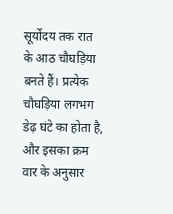सूर्योदय तक रात के आठ चौघड़िया बनते हैं। प्रत्येक चौघड़िया लगभग डेढ़ घंटे का होता है, और इसका क्रम वार के अनुसार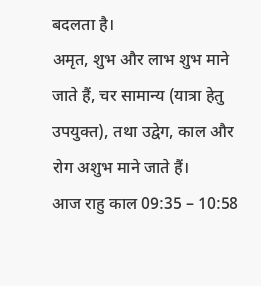बदलता है।
अमृत, शुभ और लाभ शुभ माने जाते हैं, चर सामान्य (यात्रा हेतु उपयुक्त), तथा उद्वेग, काल और रोग अशुभ माने जाते हैं।
आज राहु काल 09:35 – 10:58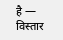है — विस्तार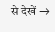से देखें →